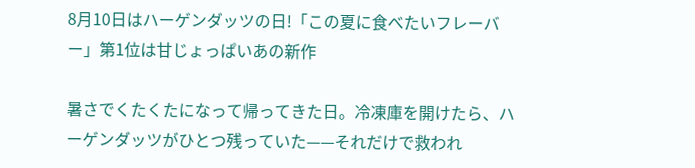8月10日はハーゲンダッツの日!「この夏に食べたいフレーバー」第1位は甘じょっぱいあの新作

暑さでくたくたになって帰ってきた日。冷凍庫を開けたら、ハーゲンダッツがひとつ残っていた——それだけで救われ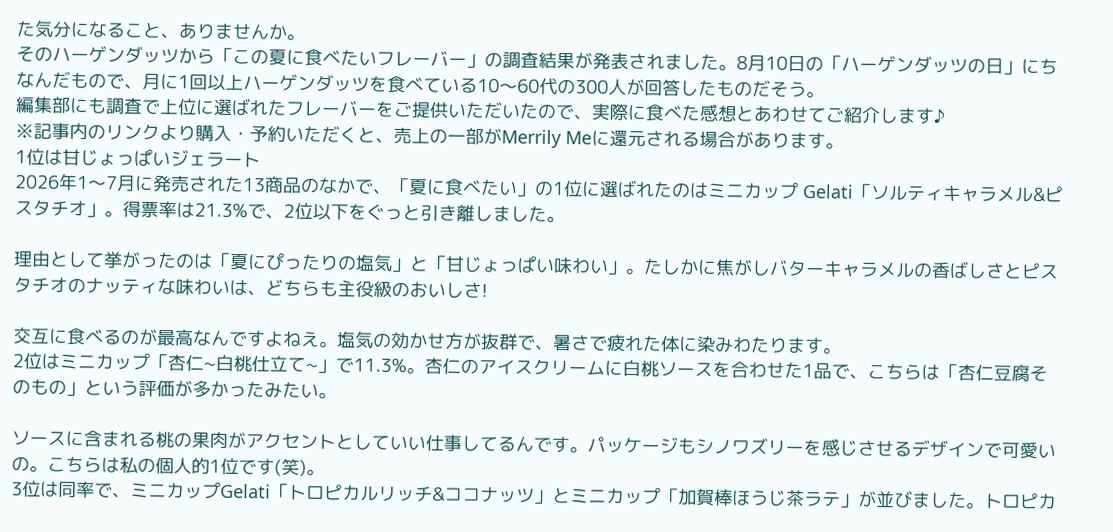た気分になること、ありませんか。
そのハーゲンダッツから「この夏に食べたいフレーバー」の調査結果が発表されました。8月10日の「ハーゲンダッツの日」にちなんだもので、月に1回以上ハーゲンダッツを食べている10〜60代の300人が回答したものだそう。
編集部にも調査で上位に選ばれたフレーバーをご提供いただいたので、実際に食べた感想とあわせてご紹介します♪
※記事内のリンクより購入・予約いただくと、売上の一部がMerrily Meに還元される場合があります。
1位は甘じょっぱいジェラート
2026年1〜7月に発売された13商品のなかで、「夏に食べたい」の1位に選ばれたのはミニカップ Gelati「ソルティキャラメル&ピスタチオ」。得票率は21.3%で、2位以下をぐっと引き離しました。

理由として挙がったのは「夏にぴったりの塩気」と「甘じょっぱい味わい」。たしかに焦がしバターキャラメルの香ばしさとピスタチオのナッティな味わいは、どちらも主役級のおいしさ!

交互に食べるのが最高なんですよねえ。塩気の効かせ方が抜群で、暑さで疲れた体に染みわたります。
2位はミニカップ「杏仁~白桃仕立て~」で11.3%。杏仁のアイスクリームに白桃ソースを合わせた1品で、こちらは「杏仁豆腐そのもの」という評価が多かったみたい。

ソースに含まれる桃の果肉がアクセントとしていい仕事してるんです。パッケージもシノワズリーを感じさせるデザインで可愛いの。こちらは私の個人的1位です(笑)。
3位は同率で、ミニカップGelati「トロピカルリッチ&ココナッツ」とミニカップ「加賀棒ほうじ茶ラテ」が並びました。トロピカ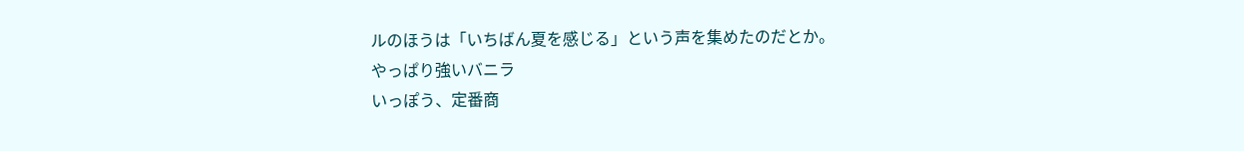ルのほうは「いちばん夏を感じる」という声を集めたのだとか。
やっぱり強いバニラ
いっぽう、定番商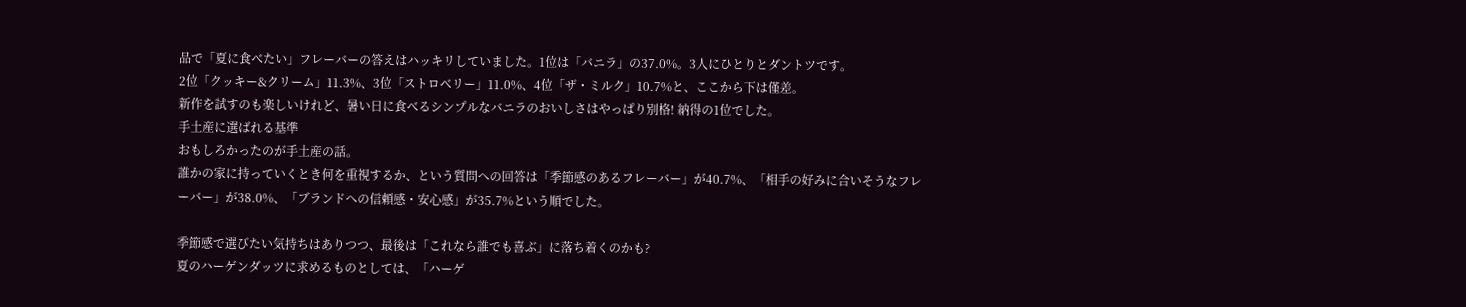品で「夏に食べたい」フレーバーの答えはハッキリしていました。1位は「バニラ」の37.0%。3人にひとりとダントツです。
2位「クッキー&クリーム」11.3%、3位「ストロベリー」11.0%、4位「ザ・ミルク」10.7%と、ここから下は僅差。
新作を試すのも楽しいけれど、暑い日に食べるシンプルなバニラのおいしさはやっぱり別格! 納得の1位でした。
手土産に選ばれる基準
おもしろかったのが手土産の話。
誰かの家に持っていくとき何を重視するか、という質問への回答は「季節感のあるフレーバー」が40.7%、「相手の好みに合いそうなフレーバー」が38.0%、「ブランドへの信頼感・安心感」が35.7%という順でした。

季節感で選びたい気持ちはありつつ、最後は「これなら誰でも喜ぶ」に落ち着くのかも?
夏のハーゲンダッツに求めるものとしては、「ハーゲ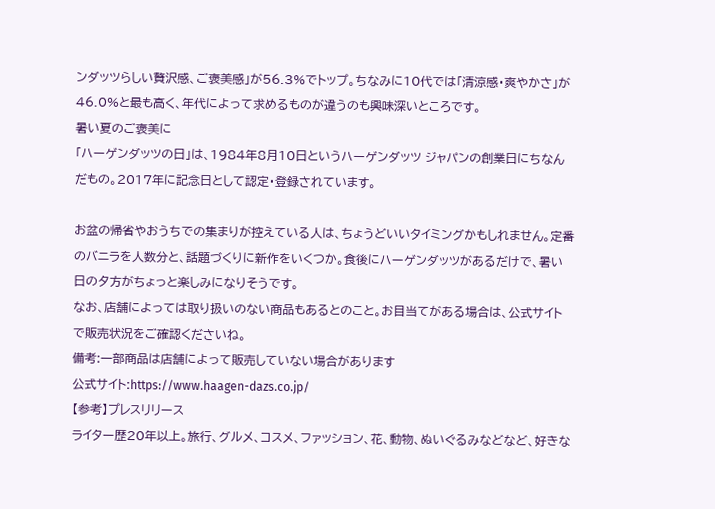ンダッツらしい贅沢感、ご褒美感」が56.3%でトップ。ちなみに10代では「清涼感・爽やかさ」が46.0%と最も高く、年代によって求めるものが違うのも興味深いところです。
暑い夏のご褒美に
「ハーゲンダッツの日」は、1984年8月10日というハーゲンダッツ ジャパンの創業日にちなんだもの。2017年に記念日として認定・登録されています。

お盆の帰省やおうちでの集まりが控えている人は、ちょうどいいタイミングかもしれません。定番のバニラを人数分と、話題づくりに新作をいくつか。食後にハーゲンダッツがあるだけで、暑い日の夕方がちょっと楽しみになりそうです。
なお、店舗によっては取り扱いのない商品もあるとのこと。お目当てがある場合は、公式サイトで販売状況をご確認くださいね。
備考:一部商品は店舗によって販売していない場合があります
公式サイト:https://www.haagen-dazs.co.jp/
【参考】プレスリリース
ライター歴20年以上。旅行、グルメ、コスメ、ファッション、花、動物、ぬいぐるみなどなど、好きな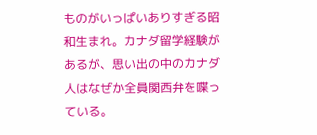ものがいっぱいありすぎる昭和生まれ。カナダ留学経験があるが、思い出の中のカナダ人はなぜか全員関西弁を喋っている。